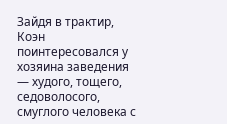Зайдя в трактир, Коэн поинтересовался у хозяина заведения — худого, тощего, седоволосого, смуглого человека с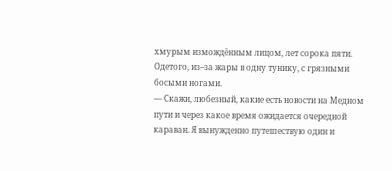хмурым измождённым лицом, лет сорока пяти. Одетого, из–за жары в одну тунику, с грязными босыми ногами.
— Скажи, любезный, какие есть новости на Медном пути и через какое время ожидается очередной караван. Я вынужденно путешествую один и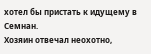хотел бы пристать к идущему в Семнан.
Хозяин отвечал неохотно,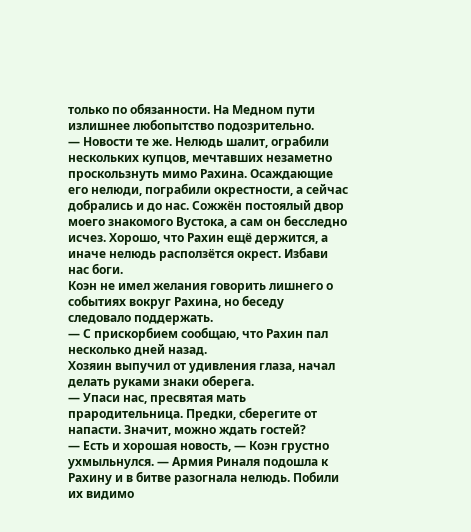только по обязанности. На Медном пути излишнее любопытство подозрительно.
— Новости те же. Нелюдь шалит, ограбили нескольких купцов, мечтавших незаметно проскользнуть мимо Рахина. Осаждающие его нелюди, пограбили окрестности, а сейчас добрались и до нас. Сожжён постоялый двор моего знакомого Вустока, а сам он бесследно исчез. Хорошо, что Рахин ещё держится, а иначе нелюдь расползётся окрест. Избави нас боги.
Коэн не имел желания говорить лишнего о событиях вокруг Рахина, но беседу следовало поддержать.
— С прискорбием сообщаю, что Рахин пал несколько дней назад.
Хозяин выпучил от удивления глаза, начал делать руками знаки оберега.
— Упаси нас, пресвятая мать прародительница. Предки, сберегите от напасти. Значит, можно ждать гостей?
— Есть и хорошая новость, — Коэн грустно ухмыльнулся. — Армия Риналя подошла к Рахину и в битве разогнала нелюдь. Побили их видимо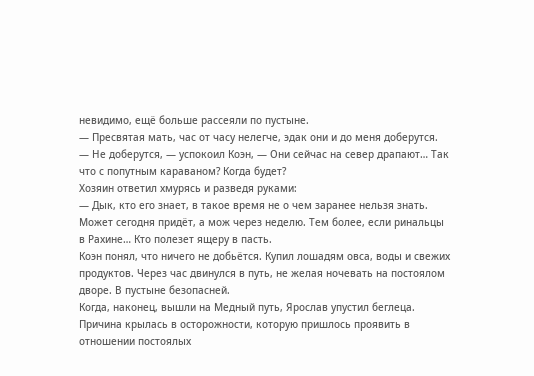невидимо, ещё больше рассеяли по пустыне.
— Пресвятая мать, час от часу нелегче, эдак они и до меня доберутся.
— Не доберутся, — успокоил Коэн, — Они сейчас на север драпают… Так что с попутным караваном? Когда будет?
Хозяин ответил хмурясь и разведя руками:
— Дык, кто его знает, в такое время не о чем заранее нельзя знать. Может сегодня придёт, а мож через неделю. Тем более, если ринальцы в Рахине… Кто полезет ящеру в пасть.
Коэн понял, что ничего не добьётся. Купил лошадям овса, воды и свежих продуктов. Через час двинулся в путь, не желая ночевать на постоялом дворе. В пустыне безопасней.
Когда, наконец, вышли на Медный путь, Ярослав упустил беглеца. Причина крылась в осторожности, которую пришлось проявить в отношении постоялых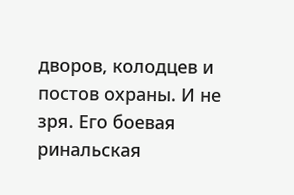дворов, колодцев и постов охраны. И не зря. Его боевая ринальская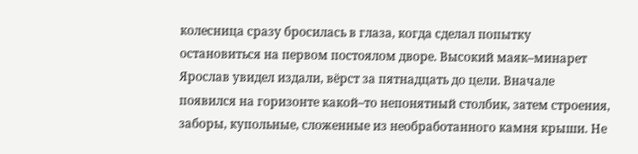колесница сразу бросилась в глаза, когда сделал попытку остановиться на первом постоялом дворе. Высокий маяк–минарет Ярослав увидел издали, вёрст за пятнадцать до цели. Вначале появился на горизонте какой–то непонятный столбик, затем строения, заборы, купольные, сложенные из необработанного камня крыши. Не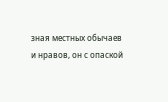зная местных обычаев и нравов, он с опаской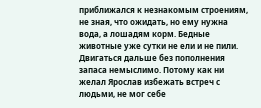приближался к незнакомым строениям, не зная, что ожидать, но ему нужна вода, а лошадям корм. Бедные животные уже сутки не ели и не пили. Двигаться дальше без пополнения запаса немыслимо. Потому как ни желал Ярослав избежать встреч с людьми, не мог себе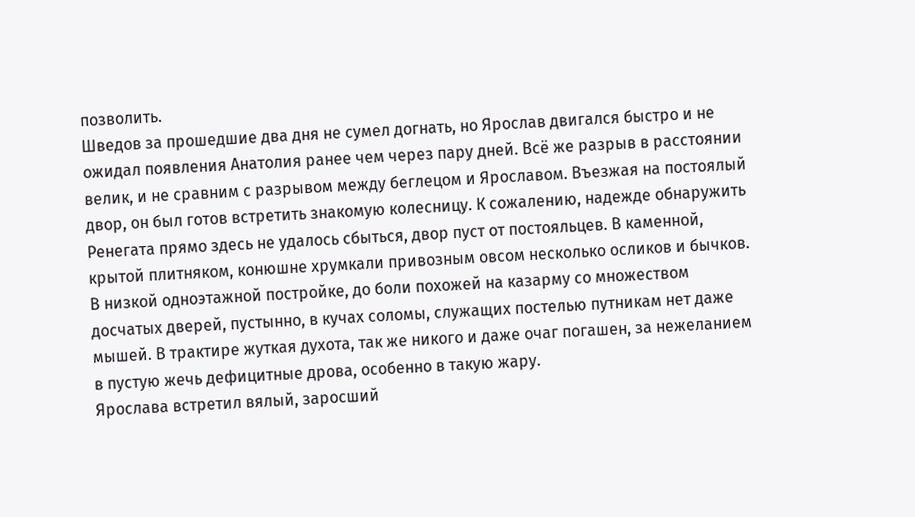позволить.
Шведов за прошедшие два дня не сумел догнать, но Ярослав двигался быстро и не ожидал появления Анатолия ранее чем через пару дней. Всё же разрыв в расстоянии велик, и не сравним с разрывом между беглецом и Ярославом. Въезжая на постоялый двор, он был готов встретить знакомую колесницу. К сожалению, надежде обнаружить Ренегата прямо здесь не удалось сбыться, двор пуст от постояльцев. В каменной, крытой плитняком, конюшне хрумкали привозным овсом несколько осликов и бычков. В низкой одноэтажной постройке, до боли похожей на казарму со множеством досчатых дверей, пустынно, в кучах соломы, служащих постелью путникам нет даже мышей. В трактире жуткая духота, так же никого и даже очаг погашен, за нежеланием в пустую жечь дефицитные дрова, особенно в такую жару.
Ярослава встретил вялый, заросший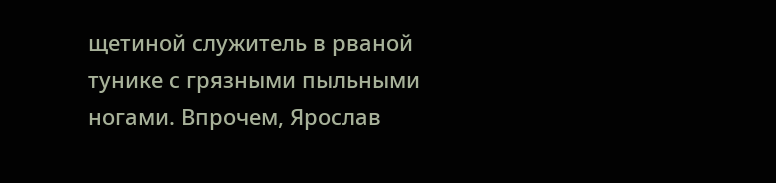щетиной служитель в рваной тунике с грязными пыльными ногами. Впрочем, Ярослав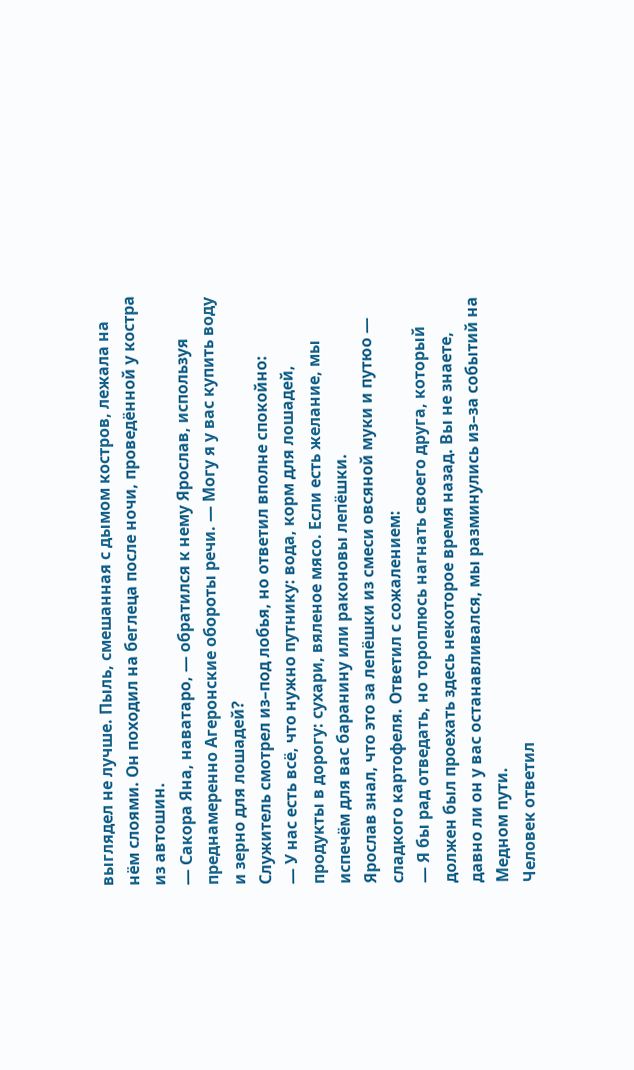выглядел не лучше. Пыль, смешанная с дымом костров, лежала на нём слоями. Он походил на беглеца после ночи, проведённой у костра из автошин.
— Сакора Яна, наватаро, — обратился к нему Ярослав, используя преднамеренно Агеронские обороты речи. — Могу я у вас купить воду и зерно для лошадей?
Служитель смотрел из–под лобья, но ответил вполне спокойно:
— У нас есть всё, что нужно путнику: вода, корм для лошадей, продукты в дорогу: сухари, вяленое мясо. Если есть желание, мы испечём для вас баранину или раконовы лепёшки.
Ярослав знал, что это за лепёшки из смеси овсяной муки и путюо — сладкого картофеля. Ответил с сожалением:
— Я бы рад отведать, но тороплюсь нагнать своего друга, который должен был проехать здесь некоторое время назад. Вы не знаете, давно ли он у вас останавливался, мы разминулись из–за событий на Медном пути.
Человек ответил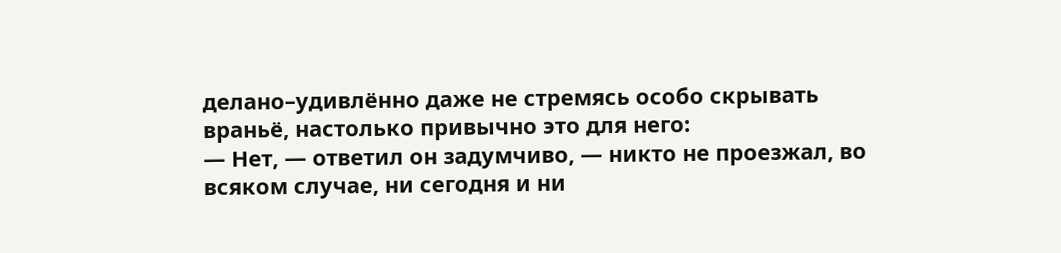делано–удивлённо даже не стремясь особо скрывать враньё, настолько привычно это для него:
— Нет, — ответил он задумчиво, — никто не проезжал, во всяком случае, ни сегодня и ни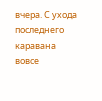вчера. С ухода последнего каравана вовсе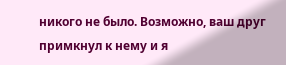никого не было. Возможно, ваш друг примкнул к нему и я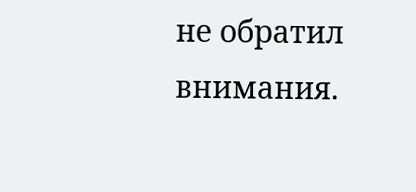не обратил внимания.